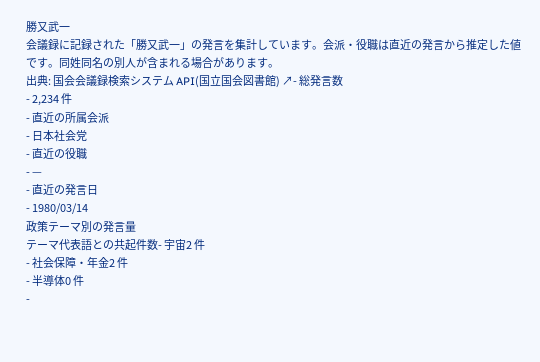勝又武一
会議録に記録された「勝又武一」の発言を集計しています。会派・役職は直近の発言から推定した値です。同姓同名の別人が含まれる場合があります。
出典: 国会会議録検索システム API(国立国会図書館) ↗- 総発言数
- 2,234 件
- 直近の所属会派
- 日本社会党
- 直近の役職
- —
- 直近の発言日
- 1980/03/14
政策テーマ別の発言量
テーマ代表語との共起件数- 宇宙2 件
- 社会保障・年金2 件
- 半導体0 件
-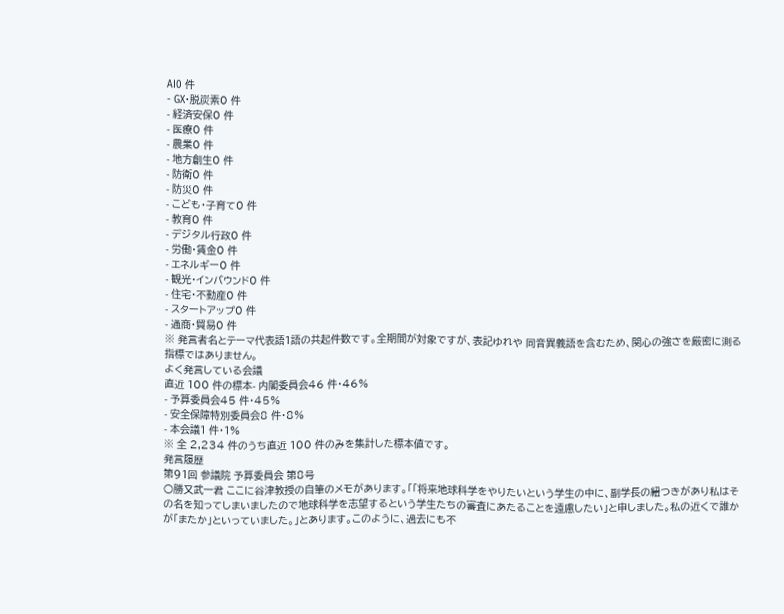AI0 件
- GX・脱炭素0 件
- 経済安保0 件
- 医療0 件
- 農業0 件
- 地方創生0 件
- 防衛0 件
- 防災0 件
- こども・子育て0 件
- 教育0 件
- デジタル行政0 件
- 労働・賃金0 件
- エネルギー0 件
- 観光・インバウンド0 件
- 住宅・不動産0 件
- スタートアップ0 件
- 通商・貿易0 件
※ 発言者名とテーマ代表語1語の共起件数です。全期間が対象ですが、表記ゆれや 同音異義語を含むため、関心の強さを厳密に測る指標ではありません。
よく発言している会議
直近 100 件の標本- 内閣委員会46 件・46%
- 予算委員会45 件・45%
- 安全保障特別委員会8 件・8%
- 本会議1 件・1%
※ 全 2,234 件のうち直近 100 件のみを集計した標本値です。
発言履歴
第91回 参議院 予算委員会 第8号
○勝又武一君 ここに谷津教授の自筆のメモがあります。「「将来地球科学をやりたいという学生の中に、副学長の紐つきがあり私はその名を知ってしまいましたので地球科学を志望するという学生たちの審査にあたることを遠慮したい」と申しました。私の近くで誰かが「またか」といっていました。」とあります。このように、過去にも不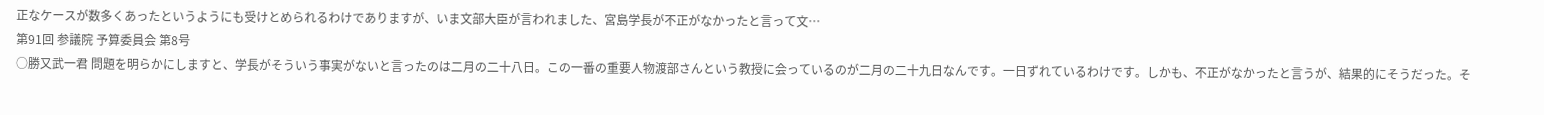正なケースが数多くあったというようにも受けとめられるわけでありますが、いま文部大臣が言われました、宮島学長が不正がなかったと言って文…
第91回 参議院 予算委員会 第8号
○勝又武一君 問題を明らかにしますと、学長がそういう事実がないと言ったのは二月の二十八日。この一番の重要人物渡部さんという教授に会っているのが二月の二十九日なんです。一日ずれているわけです。しかも、不正がなかったと言うが、結果的にそうだった。そ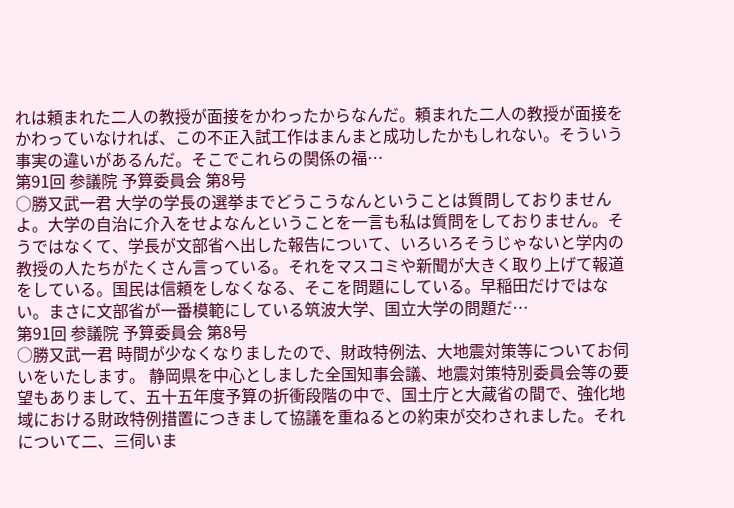れは頼まれた二人の教授が面接をかわったからなんだ。頼まれた二人の教授が面接をかわっていなければ、この不正入試工作はまんまと成功したかもしれない。そういう事実の違いがあるんだ。そこでこれらの関係の福…
第91回 参議院 予算委員会 第8号
○勝又武一君 大学の学長の選挙までどうこうなんということは質問しておりませんよ。大学の自治に介入をせよなんということを一言も私は質問をしておりません。そうではなくて、学長が文部省へ出した報告について、いろいろそうじゃないと学内の教授の人たちがたくさん言っている。それをマスコミや新聞が大きく取り上げて報道をしている。国民は信頼をしなくなる、そこを問題にしている。早稲田だけではない。まさに文部省が一番模範にしている筑波大学、国立大学の問題だ…
第91回 参議院 予算委員会 第8号
○勝又武一君 時間が少なくなりましたので、財政特例法、大地震対策等についてお伺いをいたします。 静岡県を中心としました全国知事会議、地震対策特別委員会等の要望もありまして、五十五年度予算の折衝段階の中で、国土庁と大蔵省の間で、強化地域における財政特例措置につきまして協議を重ねるとの約束が交わされました。それについて二、三伺いま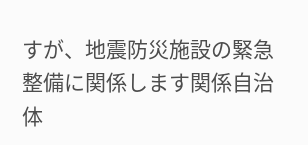すが、地震防災施設の緊急整備に関係します関係自治体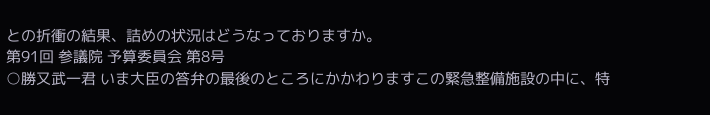との折衝の結果、詰めの状況はどうなっておりますか。
第91回 参議院 予算委員会 第8号
○勝又武一君 いま大臣の答弁の最後のところにかかわりますこの緊急整備施設の中に、特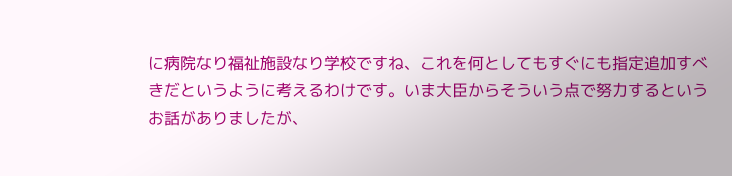に病院なり福祉施設なり学校ですね、これを何としてもすぐにも指定追加すべきだというように考えるわけです。いま大臣からそういう点で努力するというお話がありましたが、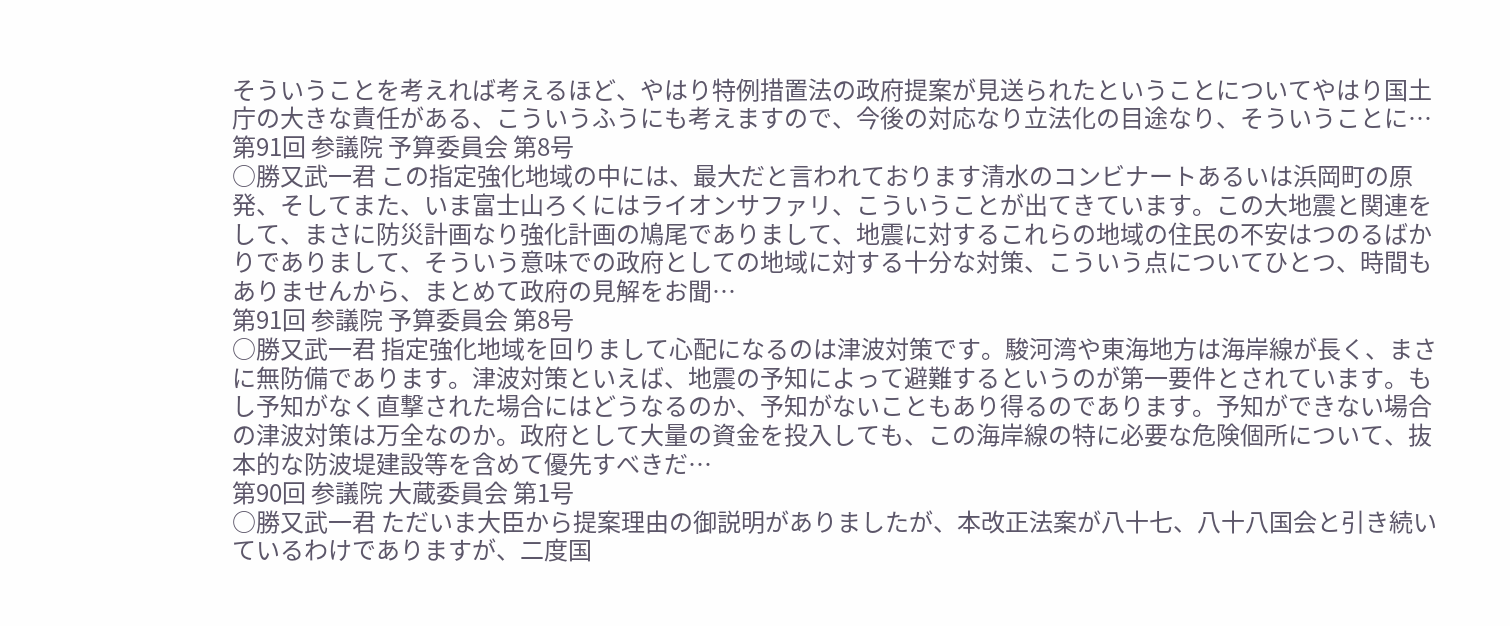そういうことを考えれば考えるほど、やはり特例措置法の政府提案が見送られたということについてやはり国土庁の大きな責任がある、こういうふうにも考えますので、今後の対応なり立法化の目途なり、そういうことに…
第91回 参議院 予算委員会 第8号
○勝又武一君 この指定強化地域の中には、最大だと言われております清水のコンビナートあるいは浜岡町の原発、そしてまた、いま富士山ろくにはライオンサファリ、こういうことが出てきています。この大地震と関連をして、まさに防災計画なり強化計画の鳩尾でありまして、地震に対するこれらの地域の住民の不安はつのるばかりでありまして、そういう意味での政府としての地域に対する十分な対策、こういう点についてひとつ、時間もありませんから、まとめて政府の見解をお聞…
第91回 参議院 予算委員会 第8号
○勝又武一君 指定強化地域を回りまして心配になるのは津波対策です。駿河湾や東海地方は海岸線が長く、まさに無防備であります。津波対策といえば、地震の予知によって避難するというのが第一要件とされています。もし予知がなく直撃された場合にはどうなるのか、予知がないこともあり得るのであります。予知ができない場合の津波対策は万全なのか。政府として大量の資金を投入しても、この海岸線の特に必要な危険個所について、抜本的な防波堤建設等を含めて優先すべきだ…
第90回 参議院 大蔵委員会 第1号
○勝又武一君 ただいま大臣から提案理由の御説明がありましたが、本改正法案が八十七、八十八国会と引き続いているわけでありますが、二度国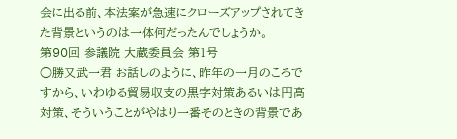会に出る前、本法案が急速にクローズアップされてきた背景というのは一体何だったんでしょうか。
第90回 参議院 大蔵委員会 第1号
○勝又武一君 お話しのように、昨年の一月のころですから、いわゆる貿易収支の黒字対策あるいは円高対策、そういうことがやはり一番そのときの背景であ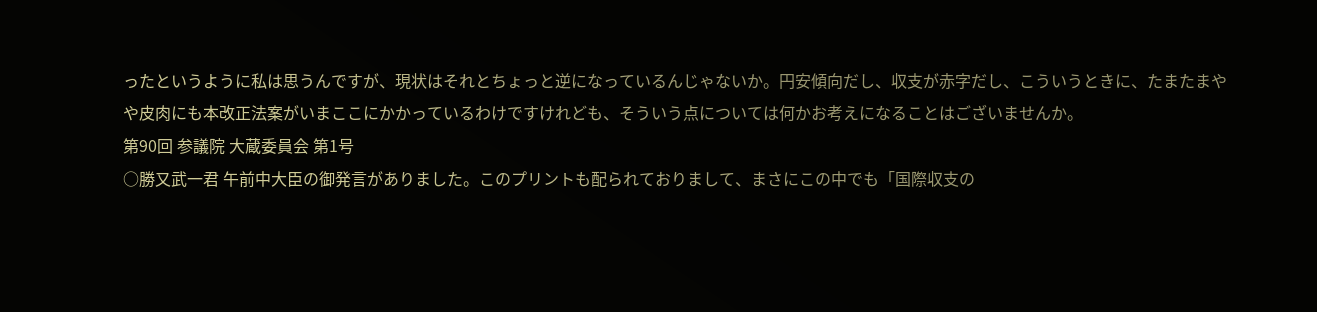ったというように私は思うんですが、現状はそれとちょっと逆になっているんじゃないか。円安傾向だし、収支が赤字だし、こういうときに、たまたまやや皮肉にも本改正法案がいまここにかかっているわけですけれども、そういう点については何かお考えになることはございませんか。
第90回 参議院 大蔵委員会 第1号
○勝又武一君 午前中大臣の御発言がありました。このプリントも配られておりまして、まさにこの中でも「国際収支の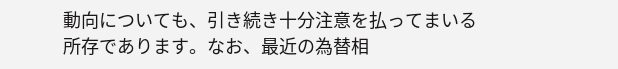動向についても、引き続き十分注意を払ってまいる所存であります。なお、最近の為替相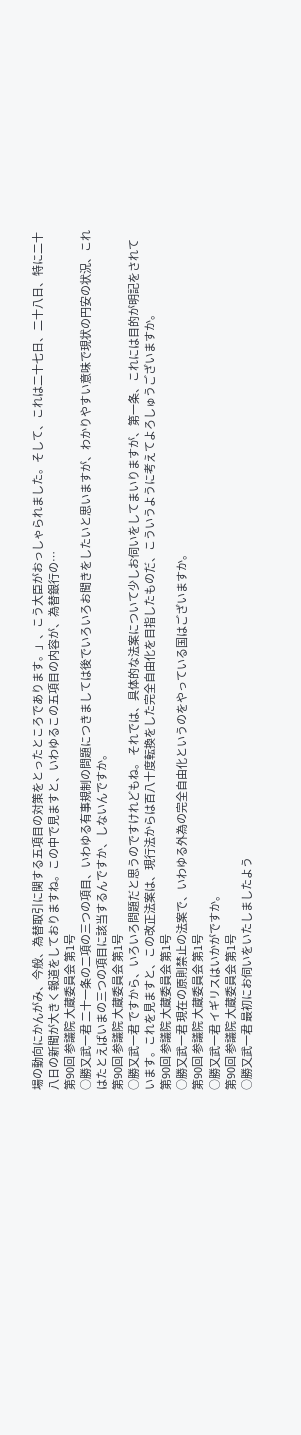場の動向にかんがみ、今般、為替取引に関する五項目の対策をとったところであります。」、こう大臣がおっしゃられました。そして、これは二十七日、二十八日、特に二十八日の新聞が大きく報道をしておりますね。この中で見ますと、いわゆるこの五項目の内容が、為替銀行の…
第90回 参議院 大蔵委員会 第1号
○勝又武一君 二十一条の二項の三つの項目、いわゆる有事規制の問題につきましては後でいろいろお聞きをしたいと思いますが、わかりやすい意味で現状の円安の状況、これはたとえばいまの三つの項目に該当するんですか、しないんですか。
第90回 参議院 大蔵委員会 第1号
○勝又武一君 ですから、いろいろ問題だと思うのですけれどもね。 それでは、具体的な法案について少しお伺いをしてまいりますが、第一条、これには目的が明記をされています。これを見ますと、この改正法案は、現行法からは百八十度転換をした完全自由化を目指したものだ、こういうように考えてよろしゅうございますか。
第90回 参議院 大蔵委員会 第1号
○勝又武一君 現在の原則禁止の法案で、いわゆる外為の完全自由化というのをやっている国はございますか。
第90回 参議院 大蔵委員会 第1号
○勝又武一君 イギリスはいかがですか。
第90回 参議院 大蔵委員会 第1号
○勝又武一君 最初にお伺いをいたしましたよう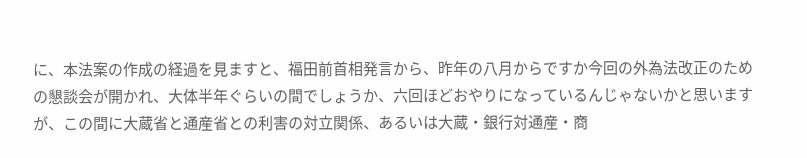に、本法案の作成の経過を見ますと、福田前首相発言から、昨年の八月からですか今回の外為法改正のための懇談会が開かれ、大体半年ぐらいの間でしょうか、六回ほどおやりになっているんじゃないかと思いますが、この間に大蔵省と通産省との利害の対立関係、あるいは大蔵・銀行対通産・商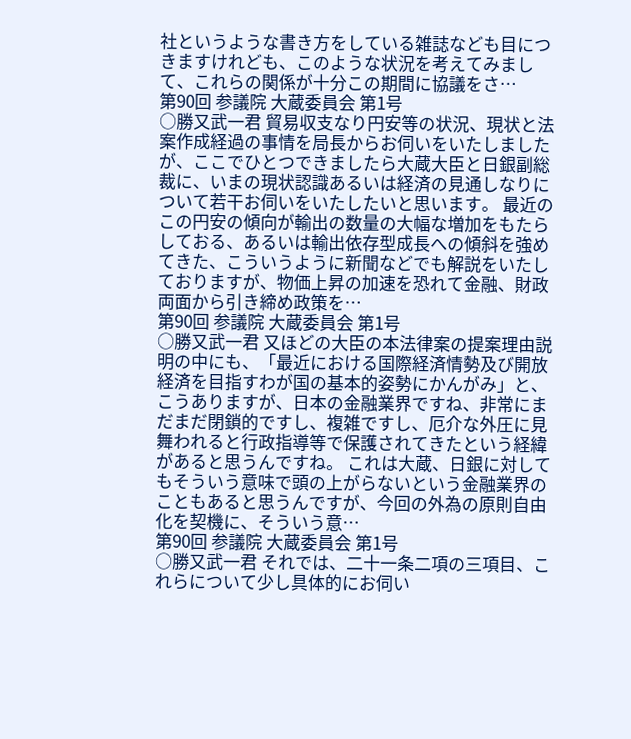社というような書き方をしている雑誌なども目につきますけれども、このような状況を考えてみまして、これらの関係が十分この期間に協議をさ…
第90回 参議院 大蔵委員会 第1号
○勝又武一君 貿易収支なり円安等の状況、現状と法案作成経過の事情を局長からお伺いをいたしましたが、ここでひとつできましたら大蔵大臣と日銀副総裁に、いまの現状認識あるいは経済の見通しなりについて若干お伺いをいたしたいと思います。 最近のこの円安の傾向が輸出の数量の大幅な増加をもたらしておる、あるいは輸出依存型成長への傾斜を強めてきた、こういうように新聞などでも解説をいたしておりますが、物価上昇の加速を恐れて金融、財政両面から引き締め政策を…
第90回 参議院 大蔵委員会 第1号
○勝又武一君 又ほどの大臣の本法律案の提案理由説明の中にも、「最近における国際経済情勢及び開放経済を目指すわが国の基本的姿勢にかんがみ」と、こうありますが、日本の金融業界ですね、非常にまだまだ閉鎖的ですし、複雑ですし、厄介な外圧に見舞われると行政指導等で保護されてきたという経緯があると思うんですね。 これは大蔵、日銀に対してもそういう意味で頭の上がらないという金融業界のこともあると思うんですが、今回の外為の原則自由化を契機に、そういう意…
第90回 参議院 大蔵委員会 第1号
○勝又武一君 それでは、二十一条二項の三項目、これらについて少し具体的にお伺い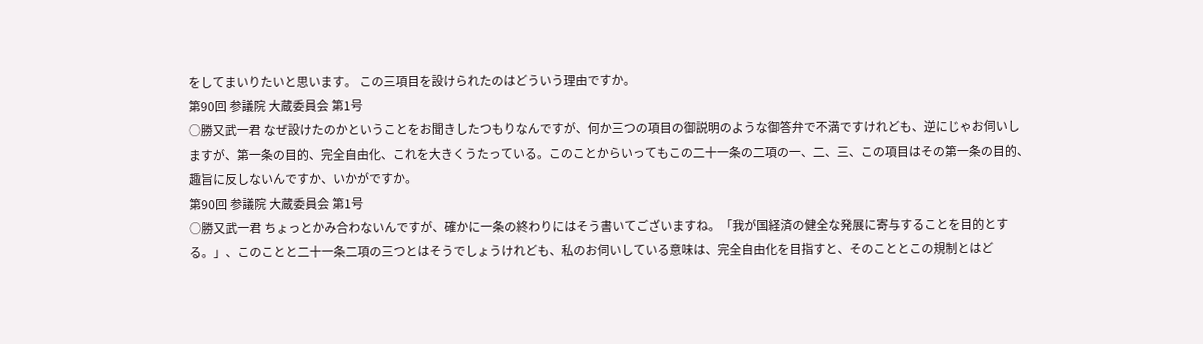をしてまいりたいと思います。 この三項目を設けられたのはどういう理由ですか。
第90回 参議院 大蔵委員会 第1号
○勝又武一君 なぜ設けたのかということをお聞きしたつもりなんですが、何か三つの項目の御説明のような御答弁で不満ですけれども、逆にじゃお伺いしますが、第一条の目的、完全自由化、これを大きくうたっている。このことからいってもこの二十一条の二項の一、二、三、この項目はその第一条の目的、趣旨に反しないんですか、いかがですか。
第90回 参議院 大蔵委員会 第1号
○勝又武一君 ちょっとかみ合わないんですが、確かに一条の終わりにはそう書いてございますね。「我が国経済の健全な発展に寄与することを目的とする。」、このことと二十一条二項の三つとはそうでしょうけれども、私のお伺いしている意味は、完全自由化を目指すと、そのこととこの規制とはど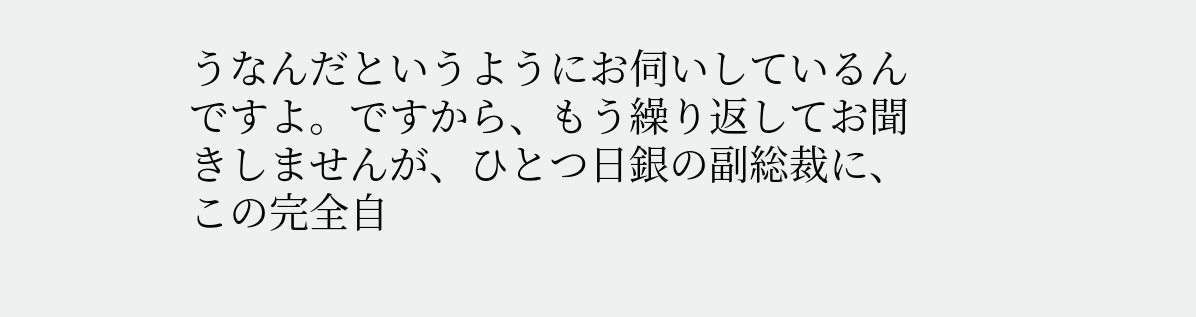うなんだというようにお伺いしているんですよ。ですから、もう繰り返してお聞きしませんが、ひとつ日銀の副総裁に、この完全自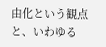由化という観点と、いわゆる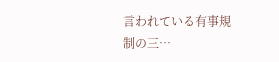言われている有事規制の三…